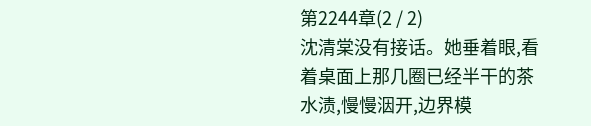第2244章(2 / 2)
沈清棠没有接话。她垂着眼,看着桌面上那几圈已经半干的茶水渍,慢慢洇开,边界模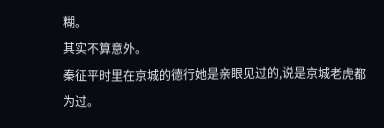糊。
其实不算意外。
秦征平时里在京城的德行她是亲眼见过的,说是京城老虎都为过。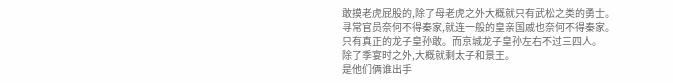敢摸老虎屁股的,除了母老虎之外大概就只有武松之类的勇士。
寻常官员奈何不得秦家,就连一般的皇亲国戚也奈何不得秦家。
只有真正的龙子皇孙敢。而京城龙子皇孙左右不过三四人。
除了季宴时之外,大概就剩太子和景王。
是他们俩谁出手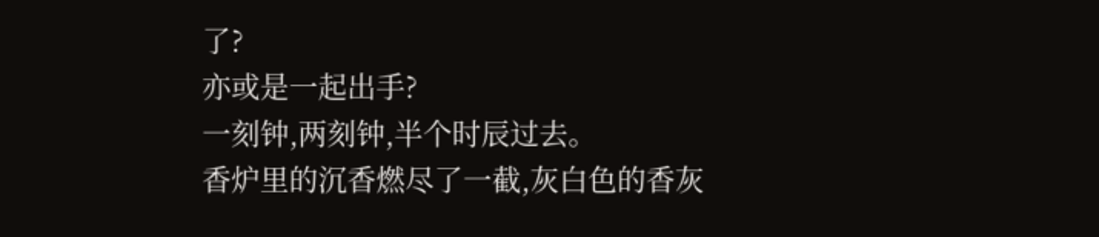了?
亦或是一起出手?
一刻钟,两刻钟,半个时辰过去。
香炉里的沉香燃尽了一截,灰白色的香灰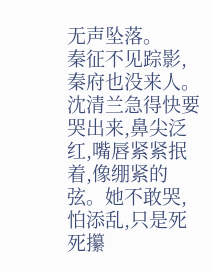无声坠落。
秦征不见踪影,秦府也没来人。
沈清兰急得快要哭出来,鼻尖泛红,嘴唇紧紧抿着,像绷紧的弦。她不敢哭,怕添乱,只是死死攥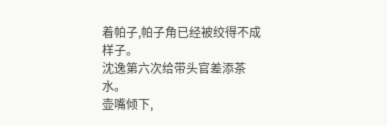着帕子,帕子角已经被绞得不成样子。
沈逸第六次给带头官差添茶水。
壶嘴倾下,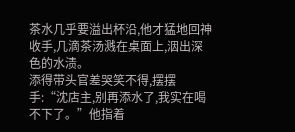茶水几乎要溢出杯沿,他才猛地回神收手,几滴茶汤溅在桌面上,洇出深色的水渍。
添得带头官差哭笑不得,摆摆手:“沈店主,别再添水了,我实在喝不下了。”他指着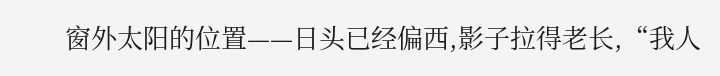窗外太阳的位置——日头已经偏西,影子拉得老长,“我人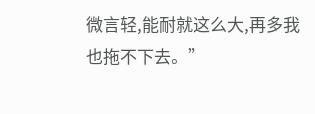微言轻,能耐就这么大,再多我也拖不下去。”